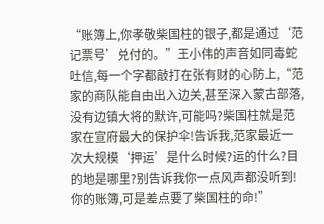“账簿上,你孝敬柴国柱的银子,都是通过‘范记票号’兑付的。”王小伟的声音如同毒蛇吐信,每一个字都敲打在张有财的心防上,“范家的商队能自由出入边关,甚至深入蒙古部落,没有边镇大将的默许,可能吗?柴国柱就是范家在宣府最大的保护伞!告诉我,范家最近一次大规模‘押运’是什么时候?运的什么?目的地是哪里?别告诉我你一点风声都没听到!你的账簿,可是差点要了柴国柱的命!”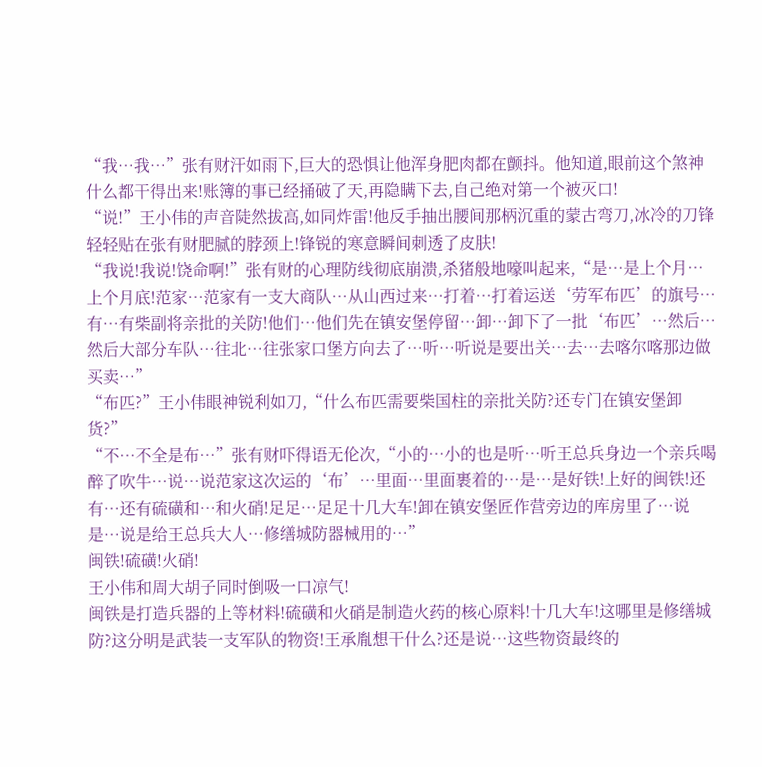“我…我…”张有财汗如雨下,巨大的恐惧让他浑身肥肉都在颤抖。他知道,眼前这个煞神什么都干得出来!账簿的事已经捅破了天,再隐瞒下去,自己绝对第一个被灭口!
“说!”王小伟的声音陡然拔高,如同炸雷!他反手抽出腰间那柄沉重的蒙古弯刀,冰冷的刀锋轻轻贴在张有财肥腻的脖颈上!锋锐的寒意瞬间刺透了皮肤!
“我说!我说!饶命啊!”张有财的心理防线彻底崩溃,杀猪般地嚎叫起来,“是…是上个月…上个月底!范家…范家有一支大商队…从山西过来…打着…打着运送‘劳军布匹’的旗号…有…有柴副将亲批的关防!他们…他们先在镇安堡停留…卸…卸下了一批‘布匹’…然后…然后大部分车队…往北…往张家口堡方向去了…听…听说是要出关…去…去喀尔喀那边做买卖…”
“布匹?”王小伟眼神锐利如刀,“什么布匹需要柴国柱的亲批关防?还专门在镇安堡卸货?”
“不…不全是布…”张有财吓得语无伦次,“小的…小的也是听…听王总兵身边一个亲兵喝醉了吹牛…说…说范家这次运的‘布’…里面…里面裹着的…是…是好铁!上好的闽铁!还有…还有硫磺和…和火硝!足足…足足十几大车!卸在镇安堡匠作营旁边的库房里了…说是…说是给王总兵大人…修缮城防器械用的…”
闽铁!硫磺!火硝!
王小伟和周大胡子同时倒吸一口凉气!
闽铁是打造兵器的上等材料!硫磺和火硝是制造火药的核心原料!十几大车!这哪里是修缮城防?这分明是武装一支军队的物资!王承胤想干什么?还是说…这些物资最终的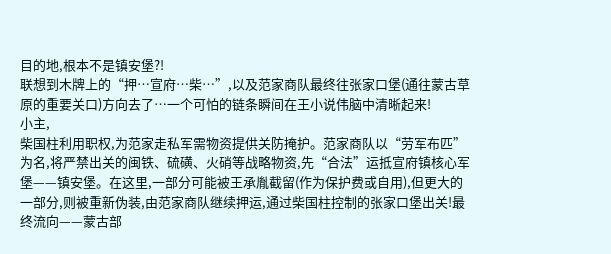目的地,根本不是镇安堡?!
联想到木牌上的“押…宣府…柴…”,以及范家商队最终往张家口堡(通往蒙古草原的重要关口)方向去了…一个可怕的链条瞬间在王小说伟脑中清晰起来!
小主,
柴国柱利用职权,为范家走私军需物资提供关防掩护。范家商队以“劳军布匹”为名,将严禁出关的闽铁、硫磺、火硝等战略物资,先“合法”运抵宣府镇核心军堡——镇安堡。在这里,一部分可能被王承胤截留(作为保护费或自用),但更大的一部分,则被重新伪装,由范家商队继续押运,通过柴国柱控制的张家口堡出关!最终流向——蒙古部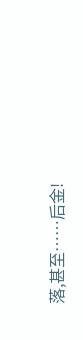落,甚至……后金!